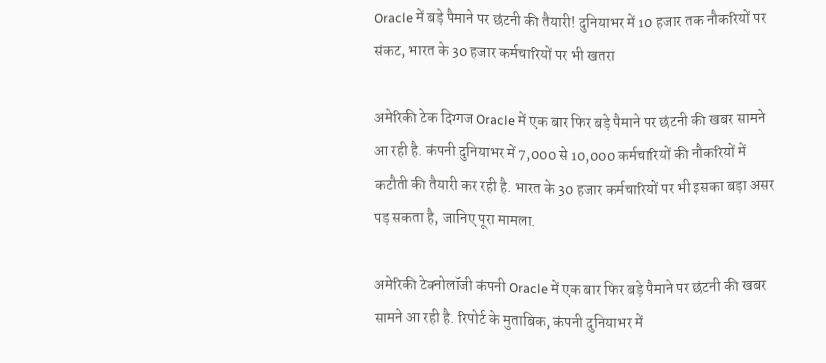Oracle में बड़े पैमाने पर छंटनी की तैयारी! दुनियाभर में 10 हजार तक नौकरियों पर संकट, भारत के 30 हजार कर्मचारियों पर भी खतरा

अमेरिकी टेक दिग्गज Oracle में एक बार फिर बड़े पैमाने पर छंटनी की खबर सामने आ रही है. कंपनी दुनियाभर में 7,000 से 10,000 कर्मचारियों की नौकरियों में कटौती की तैयारी कर रही है. भारत के 30 हजार कर्मचारियों पर भी इसका बड़ा असर पड़ सकता है, जानिए पूरा मामला.

अमेरिकी टेक्नोलॉजी कंपनी Oracle में एक बार फिर बड़े पैमाने पर छंटनी की खबर सामने आ रही है. रिपोर्ट के मुताबिक, कंपनी दुनियाभर में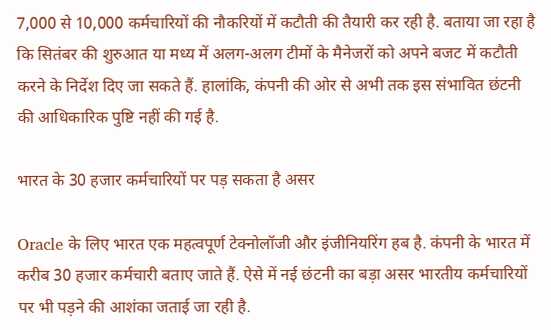7,000 से 10,000 कर्मचारियों की नौकरियों में कटौती की तैयारी कर रही है. बताया जा रहा है कि सितंबर की शुरुआत या मध्य में अलग-अलग टीमों के मैनेजरों को अपने बजट में कटौती करने के निर्देश दिए जा सकते हैं. हालांकि, कंपनी की ओर से अभी तक इस संभावित छंटनी की आधिकारिक पुष्टि नहीं की गई है.

भारत के 30 हजार कर्मचारियों पर पड़ सकता है असर

Oracle के लिए भारत एक महत्वपूर्ण टेक्नोलॉजी और इंजीनियरिंग हब है. कंपनी के भारत में करीब 30 हजार कर्मचारी बताए जाते हैं. ऐसे में नई छंटनी का बड़ा असर भारतीय कर्मचारियों पर भी पड़ने की आशंका जताई जा रही है.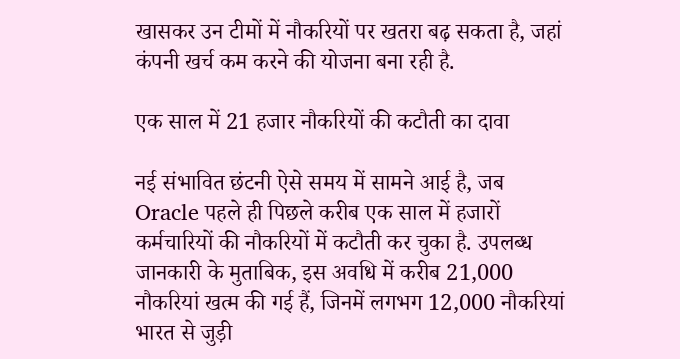खासकर उन टीमों में नौकरियों पर खतरा बढ़ सकता है, जहां कंपनी खर्च कम करने की योजना बना रही है.

एक साल में 21 हजार नौकरियों की कटौती का दावा

नई संभावित छंटनी ऐसे समय में सामने आई है, जब Oracle पहले ही पिछले करीब एक साल में हजारों कर्मचारियों की नौकरियों में कटौती कर चुका है. उपलब्ध जानकारी के मुताबिक, इस अवधि में करीब 21,000 नौकरियां खत्म की गई हैं, जिनमें लगभग 12,000 नौकरियां भारत से जुड़ी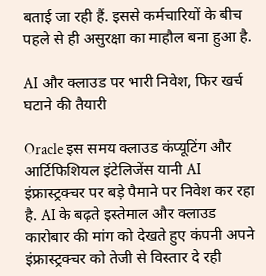बताई जा रही हैं. इससे कर्मचारियों के बीच पहले से ही असुरक्षा का माहौल बना हुआ है.

AI और क्लाउड पर भारी निवेश, फिर खर्च घटाने की तैयारी

Oracle इस समय क्लाउड कंप्यूटिंग और आर्टिफिशियल इंटेलिजेंस यानी AI इंफ्रास्ट्रक्चर पर बड़े पैमाने पर निवेश कर रहा है. AI के बढ़ते इस्तेमाल और क्लाउड कारोबार की मांग को देखते हुए कंपनी अपने इंफ्रास्ट्रक्चर को तेजी से विस्तार दे रही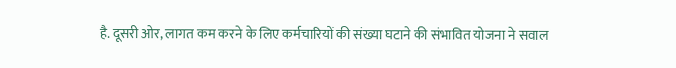है. दूसरी ओर, लागत कम करने के लिए कर्मचारियों की संख्या घटाने की संभावित योजना ने सवाल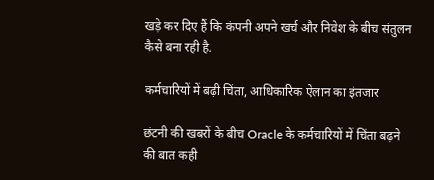खड़े कर दिए हैं कि कंपनी अपने खर्च और निवेश के बीच संतुलन कैसे बना रही है.

कर्मचारियों में बढ़ी चिंता, आधिकारिक ऐलान का इंतजार

छंटनी की खबरों के बीच Oracle के कर्मचारियों में चिंता बढ़ने की बात कही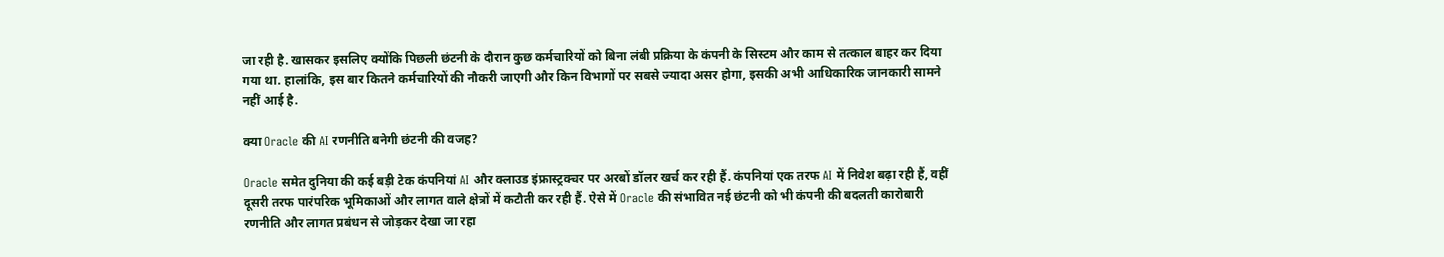जा रही है. खासकर इसलिए क्योंकि पिछली छंटनी के दौरान कुछ कर्मचारियों को बिना लंबी प्रक्रिया के कंपनी के सिस्टम और काम से तत्काल बाहर कर दिया गया था. हालांकि, इस बार कितने कर्मचारियों की नौकरी जाएगी और किन विभागों पर सबसे ज्यादा असर होगा, इसकी अभी आधिकारिक जानकारी सामने नहीं आई है.

क्या Oracle की AI रणनीति बनेगी छंटनी की वजह?

Oracle समेत दुनिया की कई बड़ी टेक कंपनियां AI और क्लाउड इंफ्रास्ट्रक्चर पर अरबों डॉलर खर्च कर रही हैं. कंपनियां एक तरफ AI में निवेश बढ़ा रही हैं, वहीं दूसरी तरफ पारंपरिक भूमिकाओं और लागत वाले क्षेत्रों में कटौती कर रही हैं. ऐसे में Oracle की संभावित नई छंटनी को भी कंपनी की बदलती कारोबारी रणनीति और लागत प्रबंधन से जोड़कर देखा जा रहा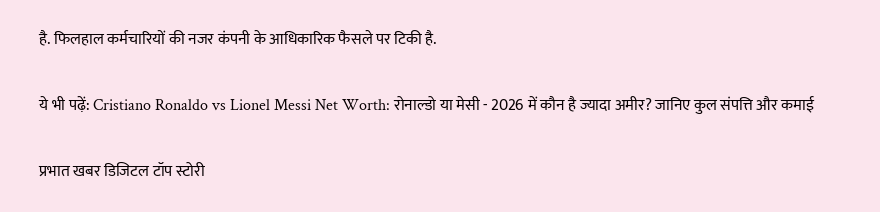है. फिलहाल कर्मचारियों की नजर कंपनी के आधिकारिक फैसले पर टिकी है.

ये भी पढ़ें: Cristiano Ronaldo vs Lionel Messi Net Worth: रोनाल्डो या मेसी - 2026 में कौन है ज्यादा अमीर? जानिए कुल संपत्ति और कमाई

प्रभात खबर डिजिटल टॉप स्टोरी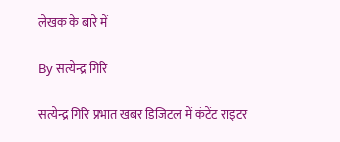लेखक के बारे में

By सत्येन्द्र गिरि

सत्येन्द्र गिरि प्रभात खबर डिजिटल में कंटेंट राइटर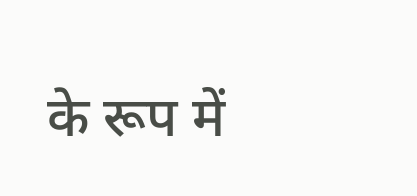के रूप में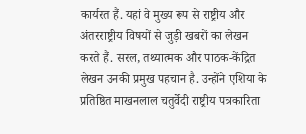कार्यरत हैं. यहां वे मुख्य रूप से राष्ट्रीय और अंतरराष्ट्रीय विषयों से जुड़ी खबरों का लेखन करते हैं. सरल, तथ्यात्मक और पाठक-केंद्रित लेखन उनकी प्रमुख पहचान है. उन्होंने एशिया के प्रतिष्ठित माखनलाल चतुर्वेदी राष्ट्रीय पत्रकारिता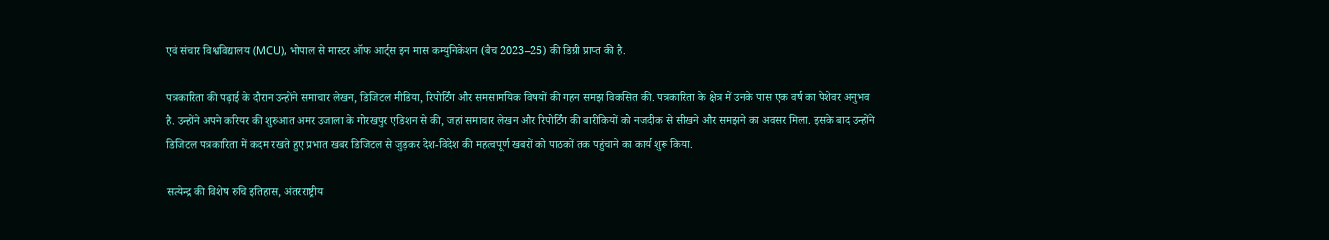एवं संचार विश्वविद्यालय (MCU), भोपाल से मास्टर ऑफ आर्ट्स इन मास कम्युनिकेशन (बैच 2023–25) की डिग्री प्राप्त की है.

पत्रकारिता की पढ़ाई के दौरान उन्होंने समाचार लेखन, डिजिटल मीडिया, रिपोर्टिंग और समसामयिक विषयों की गहन समझ विकसित की. पत्रकारिता के क्षेत्र में उनके पास एक वर्ष का पेशेवर अनुभव है. उन्होंने अपने करियर की शुरुआत अमर उजाला के गोरखपुर एडिशन से की, जहां समाचार लेखन और रिपोर्टिंग की बारीकियों को नजदीक से सीखने और समझने का अवसर मिला. इसके बाद उन्होंने डिजिटल पत्रकारिता में कदम रखते हुए प्रभात खबर डिजिटल से जुड़कर देश-विदेश की महत्वपूर्ण खबरों को पाठकों तक पहुंचाने का कार्य शुरू किया.

सत्येन्द्र की विशेष रुचि इतिहास, अंतरराष्ट्रीय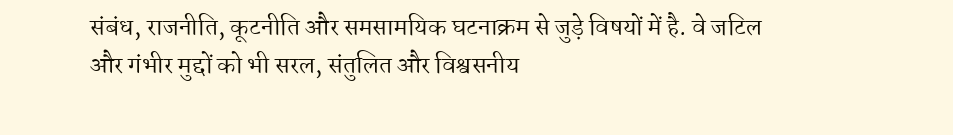संबंध, राजनीति, कूटनीति और समसामयिक घटनाक्रम से जुड़े विषयों में है. वे जटिल और गंभीर मुद्दों को भी सरल, संतुलित और विश्वसनीय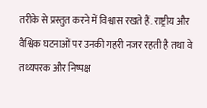तरीके से प्रस्तुत करने में विश्वास रखते हैं. राष्ट्रीय और वैश्विक घटनाओं पर उनकी गहरी नजर रहती है तथा वे तथ्यपरक और निष्पक्ष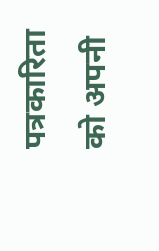पत्रकारिता को अपनी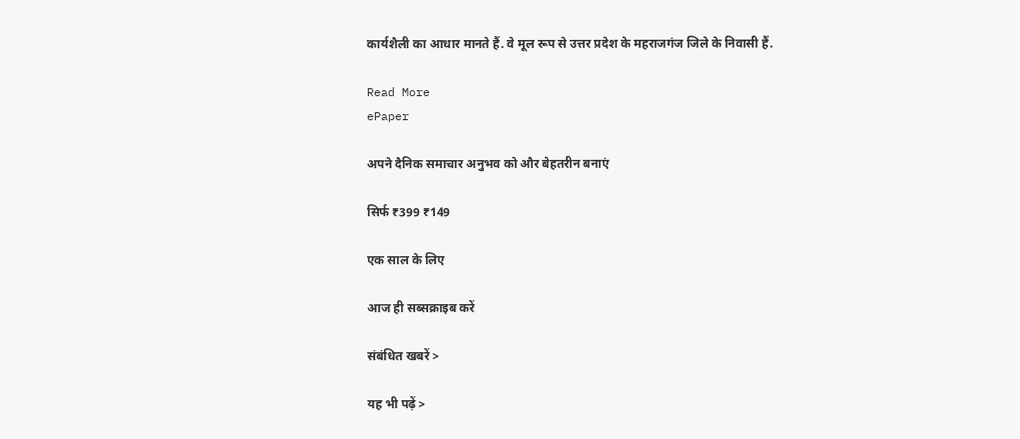कार्यशैली का आधार मानते हैं. वे मूल रूप से उत्तर प्रदेश के महराजगंज जिले के निवासी हैं.

Read More
ePaper

अपने दैनिक समाचार अनुभव को और बेहतरीन बनाएं

सिर्फ ₹399 ₹149

एक साल के लिए

आज ही सब्सक्राइब करें

संबंधित खबरें >

यह भी पढ़ें >